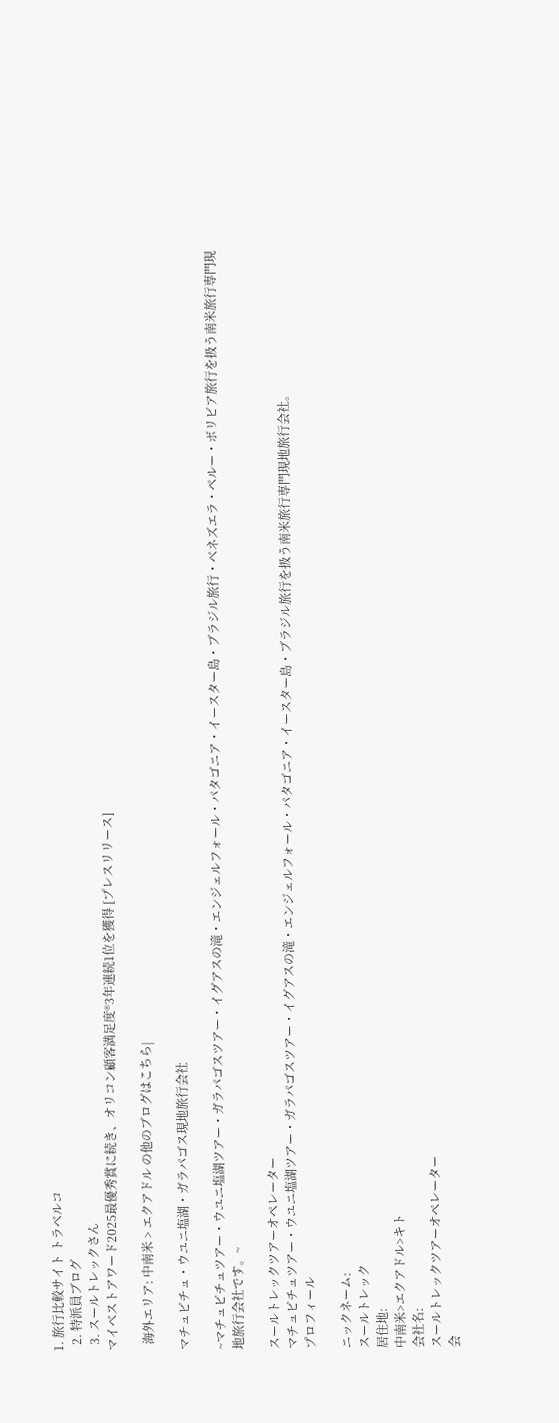1. 旅行比較サイト トラベルコ
  2. 特派員ブログ
  3. スールトレックさん
マイベストアワード2025最優秀賞に続き、オリコン顧客満足度®3年連続1位を獲得 [プレスリリース]

  海外エリア: 中南米 > エクアドル の他のブログはこちら|

マチュピチュ・ウユニ塩湖・ガラパゴス現地旅行会社

~マチュピチュツアー・ウユニ塩湖ツアー・ガラパゴスツアー・イグアスの滝・エンジェルフォール・パタゴニア・イースター島・ブラジル旅行・ベネズエラ・ペルー・ボリビア旅行を扱う南米旅行専門現地旅行会社です。~

スールトレックツアーオペレーター
マチュピチュツアー・ウユニ塩湖ツアー・ガラパゴスツアー・イグアスの滝・エンジェルフォール・パタゴニア・イースター島・ブラジル旅行を扱う南米旅行専門現地旅行会社。
プロフィール

ニックネーム:
スールトレック
居住地:
中南米>エクアドル>キト
会社名:
スールトレックツアーオペレーター
会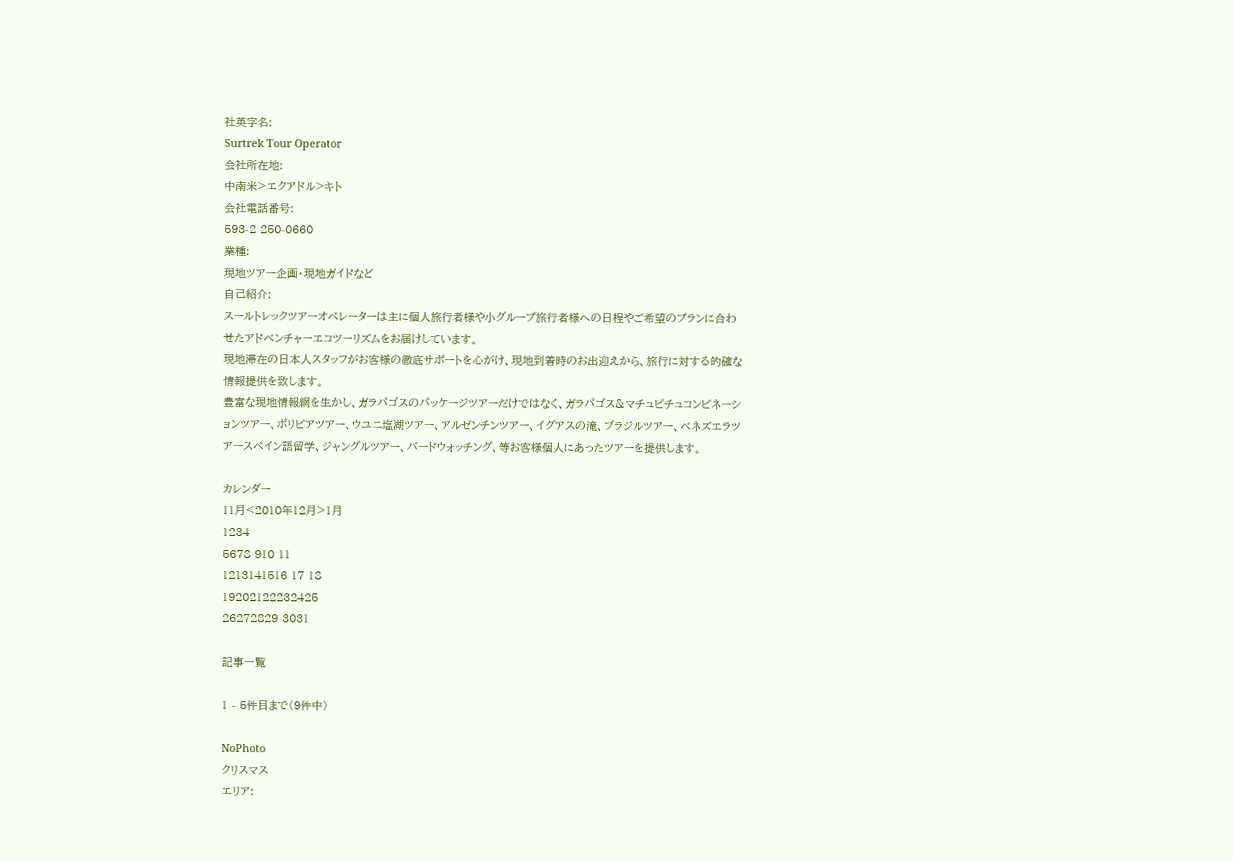社英字名:
Surtrek Tour Operator
会社所在地:
中南米>エクアドル>キト
会社電話番号:
593-2 250-0660
業種:
現地ツアー企画・現地ガイドなど
自己紹介:
スールトレックツアーオペレーターは主に個人旅行者様や小グループ旅行者様への日程やご希望のプランに合わせたアドベンチャーエコツーリズムをお届けしています。
現地滞在の日本人スタッフがお客様の徹底サポートを心がけ、現地到着時のお出迎えから、旅行に対する的確な情報提供を致します。
豊富な現地情報網を生かし、ガラパゴスのパッケージツアーだけではなく、ガラパゴス&マチュピチュコンビネーションツアー、ボリビアツアー、ウユニ塩湖ツアー、アルゼンチンツアー、イグアスの滝、ブラジルツアー、ベネズエラツアースペイン語留学、ジャングルツアー、バードウォッチング、等お客様個人にあったツアーを提供します。

カレンダー
11月<2010年12月>1月
1234
5678 910 11
1213141516 17 18
19202122232425
26272829 3031

記事一覧

1 - 5件目まで(9件中)

NoPhoto
クリスマス
エリア: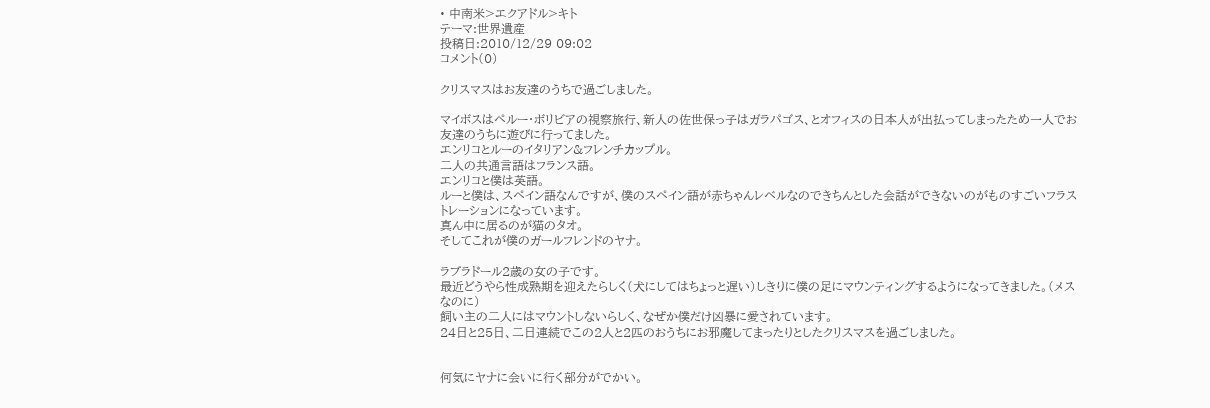• 中南米>エクアドル>キト
テーマ:世界遺産
投稿日:2010/12/29 09:02
コメント(0)

クリスマスはお友達のうちで過ごしました。

マイボスはペルー・ボリビアの視察旅行、新人の佐世保っ子はガラパゴス、とオフィスの日本人が出払ってしまったため一人でお友達のうちに遊びに行ってました。
エンリコとルーのイタリアン&フレンチカップル。
二人の共通言語はフランス語。
エンリコと僕は英語。
ルーと僕は、スペイン語なんですが、僕のスペイン語が赤ちゃんレベルなのできちんとした会話ができないのがものすごいフラストレーションになっています。
真ん中に居るのが猫のタオ。
そしてこれが僕のガールフレンドのヤナ。

ラブラドール2歳の女の子です。
最近どうやら性成熟期を迎えたらしく(犬にしてはちょっと遅い)しきりに僕の足にマウンティングするようになってきました。(メスなのに)
飼い主の二人にはマウントしないらしく、なぜか僕だけ凶暴に愛されています。
24日と25日、二日連続でこの2人と2匹のおうちにお邪魔してまったりとしたクリスマスを過ごしました。


何気にヤナに会いに行く部分がでかい。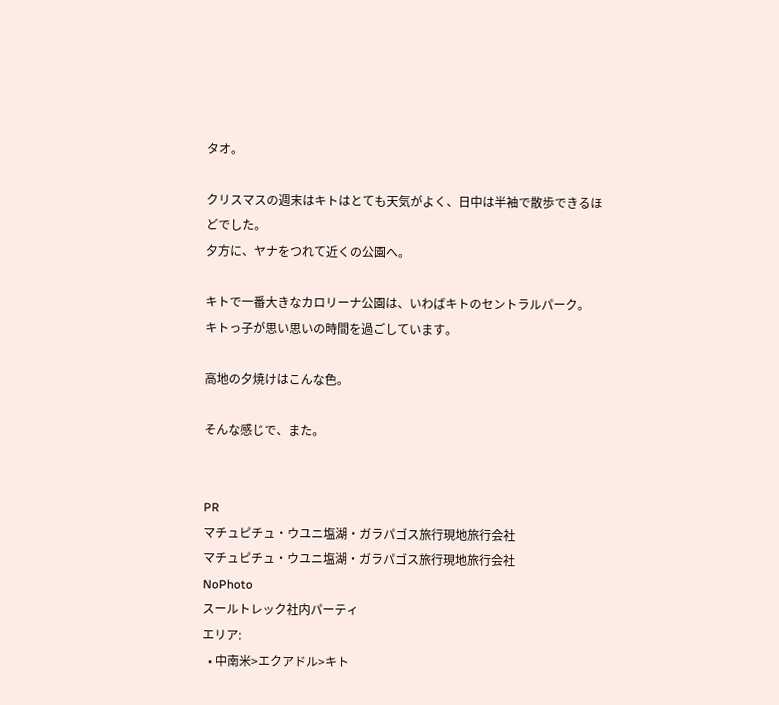タオ。

クリスマスの週末はキトはとても天気がよく、日中は半袖で散歩できるほどでした。
夕方に、ヤナをつれて近くの公園へ。

キトで一番大きなカロリーナ公園は、いわばキトのセントラルパーク。
キトっ子が思い思いの時間を過ごしています。

高地の夕焼けはこんな色。

そんな感じで、また。


PR
マチュピチュ・ウユニ塩湖・ガラパゴス旅行現地旅行会社
マチュピチュ・ウユニ塩湖・ガラパゴス旅行現地旅行会社
NoPhoto
スールトレック社内パーティ
エリア:
  • 中南米>エクアドル>キト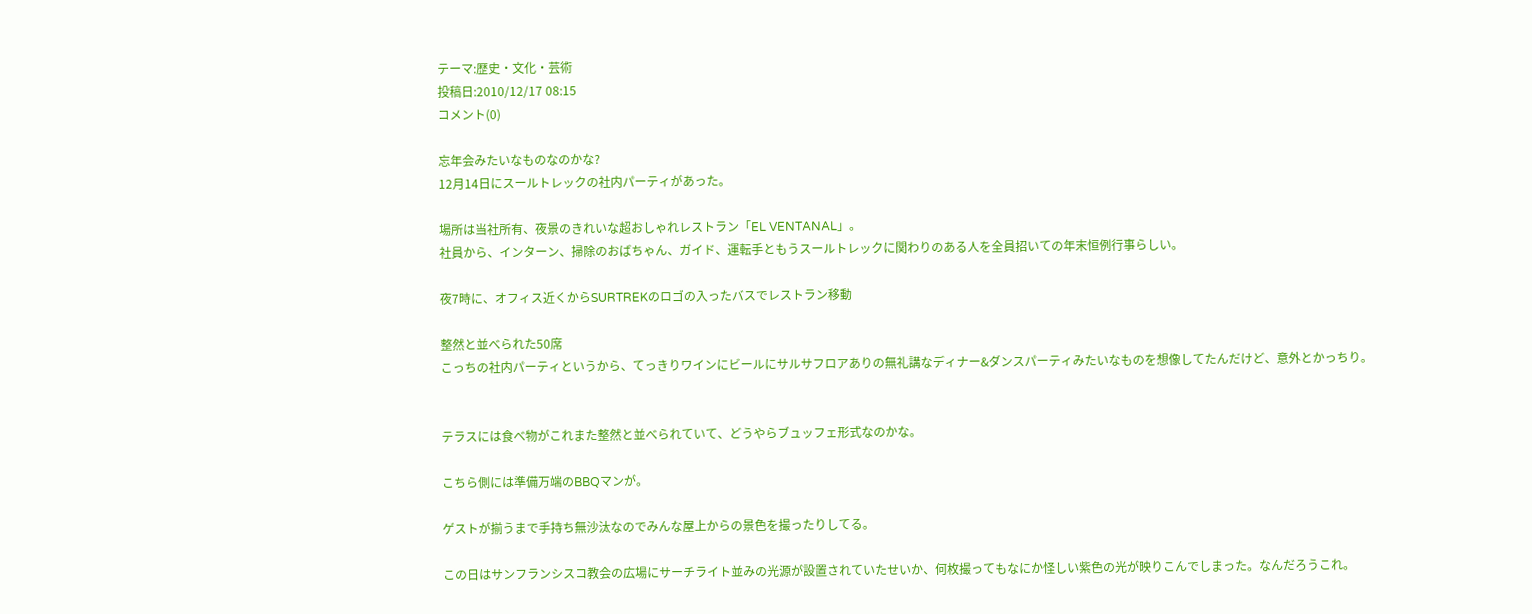テーマ:歴史・文化・芸術
投稿日:2010/12/17 08:15
コメント(0)

忘年会みたいなものなのかな?
12月14日にスールトレックの社内パーティがあった。

場所は当社所有、夜景のきれいな超おしゃれレストラン「EL VENTANAL」。
社員から、インターン、掃除のおばちゃん、ガイド、運転手ともうスールトレックに関わりのある人を全員招いての年末恒例行事らしい。

夜7時に、オフィス近くからSURTREKのロゴの入ったバスでレストラン移動

整然と並べられた50席
こっちの社内パーティというから、てっきりワインにビールにサルサフロアありの無礼講なディナー&ダンスパーティみたいなものを想像してたんだけど、意外とかっちり。


テラスには食べ物がこれまた整然と並べられていて、どうやらブュッフェ形式なのかな。

こちら側には準備万端のBBQマンが。

ゲストが揃うまで手持ち無沙汰なのでみんな屋上からの景色を撮ったりしてる。

この日はサンフランシスコ教会の広場にサーチライト並みの光源が設置されていたせいか、何枚撮ってもなにか怪しい紫色の光が映りこんでしまった。なんだろうこれ。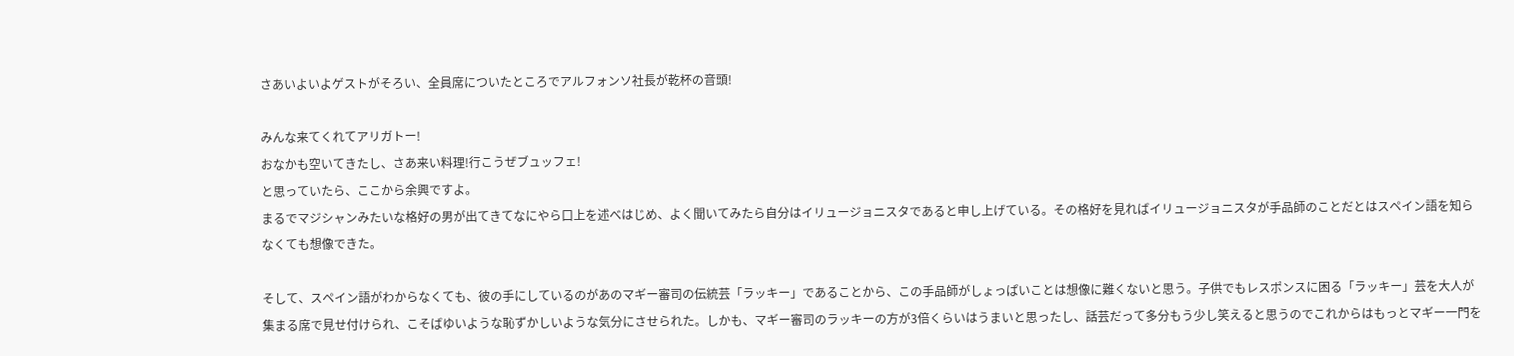さあいよいよゲストがそろい、全員席についたところでアルフォンソ社長が乾杯の音頭!

みんな来てくれてアリガトー!
おなかも空いてきたし、さあ来い料理!行こうぜブュッフェ!
と思っていたら、ここから余興ですよ。
まるでマジシャンみたいな格好の男が出てきてなにやら口上を述べはじめ、よく聞いてみたら自分はイリュージョニスタであると申し上げている。その格好を見ればイリュージョニスタが手品師のことだとはスペイン語を知らなくても想像できた。

そして、スペイン語がわからなくても、彼の手にしているのがあのマギー審司の伝統芸「ラッキー」であることから、この手品師がしょっぱいことは想像に難くないと思う。子供でもレスポンスに困る「ラッキー」芸を大人が集まる席で見せ付けられ、こそばゆいような恥ずかしいような気分にさせられた。しかも、マギー審司のラッキーの方が3倍くらいはうまいと思ったし、話芸だって多分もう少し笑えると思うのでこれからはもっとマギー一門を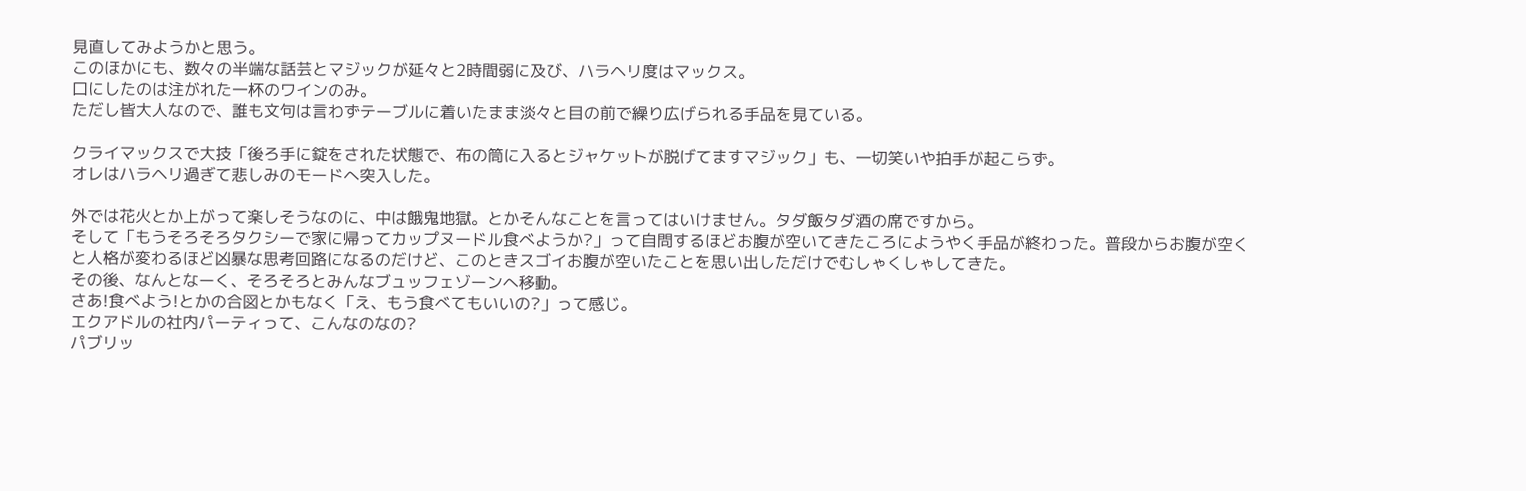見直してみようかと思う。
このほかにも、数々の半端な話芸とマジックが延々と2時間弱に及び、ハラヘリ度はマックス。
口にしたのは注がれた一杯のワインのみ。
ただし皆大人なので、誰も文句は言わずテーブルに着いたまま淡々と目の前で繰り広げられる手品を見ている。

クライマックスで大技「後ろ手に錠をされた状態で、布の筒に入るとジャケットが脱げてますマジック」も、一切笑いや拍手が起こらず。
オレはハラヘリ過ぎて悲しみのモードへ突入した。

外では花火とか上がって楽しそうなのに、中は餓鬼地獄。とかそんなことを言ってはいけません。タダ飯タダ酒の席ですから。
そして「もうそろそろタクシーで家に帰ってカップヌードル食べようか?」って自問するほどお腹が空いてきたころにようやく手品が終わった。普段からお腹が空くと人格が変わるほど凶暴な思考回路になるのだけど、このときスゴイお腹が空いたことを思い出しただけでむしゃくしゃしてきた。
その後、なんとなーく、そろそろとみんなブュッフェゾーンへ移動。
さあ!食べよう!とかの合図とかもなく「え、もう食べてもいいの?」って感じ。
エクアドルの社内パーティって、こんなのなの?
パブリッ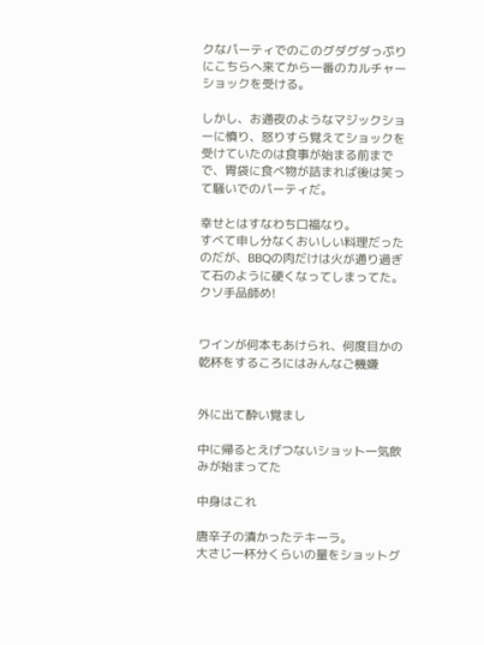クなパーティでのこのグダグダっぷりにこちらへ来てから一番のカルチャーショックを受ける。

しかし、お通夜のようなマジックショーに憤り、怒りすら覚えてショックを受けていたのは食事が始まる前までで、胃袋に食べ物が詰まれば後は笑って騒いでのパーティだ。

幸せとはすなわち口福なり。
すべて申し分なくおいしい料理だったのだが、BBQの肉だけは火が通り過ぎて石のように硬くなってしまってた。クソ手品師め!


ワインが何本もあけられ、何度目かの乾杯をするころにはみんなご機嫌


外に出て酔い覚まし

中に帰るとえげつないショット一気飲みが始まってた

中身はこれ

唐辛子の漬かったテキーラ。
大さじ一杯分くらいの量をショットグ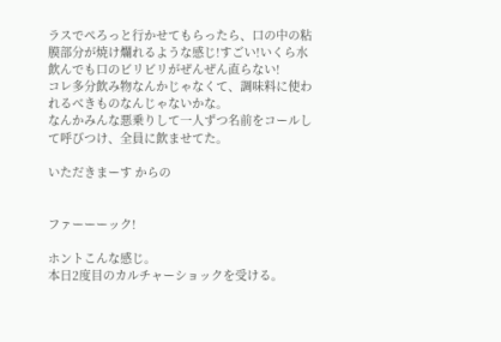ラスでぺろっと行かせてもらったら、口の中の粘膜部分が焼け爛れるような感じ!すごい!いくら水飲んでも口のビリビリがぜんぜん直らない!
コレ多分飲み物なんかじゃなくて、調味料に使われるべきものなんじゃないかな。
なんかみんな悪乗りして一人ずつ名前をコールして呼びつけ、全員に飲ませてた。

いただきまーす からの


ファーーーック!

ホントこんな感じ。
本日2度目のカルチャーショックを受ける。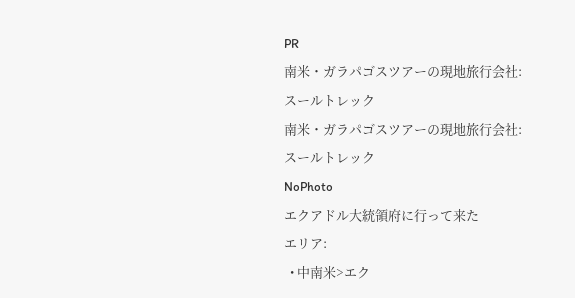PR
南米・ガラパゴスツアーの現地旅行会社:スールトレック
南米・ガラパゴスツアーの現地旅行会社:スールトレック
NoPhoto
エクアドル大統領府に行って来た
エリア:
  • 中南米>エク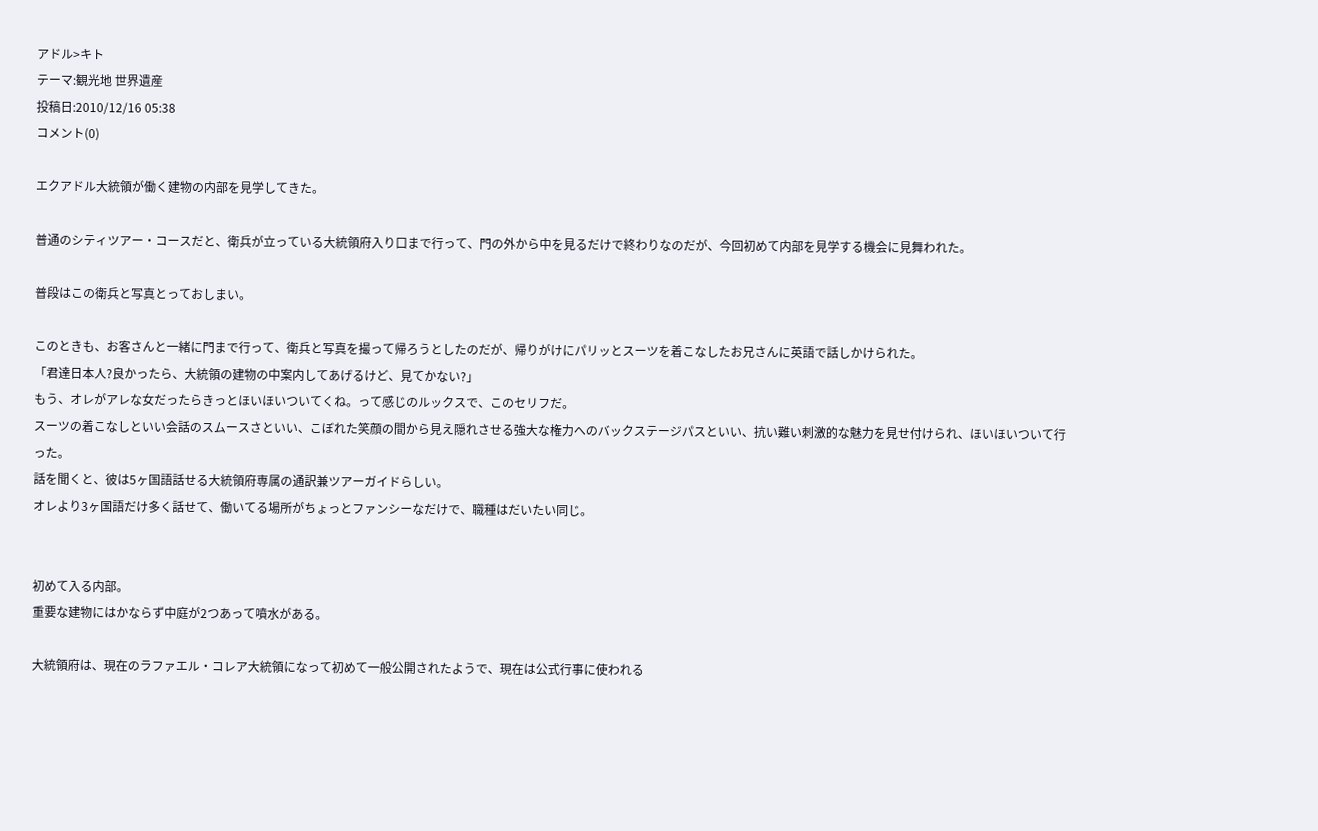アドル>キト
テーマ:観光地 世界遺産
投稿日:2010/12/16 05:38
コメント(0)

エクアドル大統領が働く建物の内部を見学してきた。

普通のシティツアー・コースだと、衛兵が立っている大統領府入り口まで行って、門の外から中を見るだけで終わりなのだが、今回初めて内部を見学する機会に見舞われた。

普段はこの衛兵と写真とっておしまい。

このときも、お客さんと一緒に門まで行って、衛兵と写真を撮って帰ろうとしたのだが、帰りがけにパリッとスーツを着こなしたお兄さんに英語で話しかけられた。
「君達日本人?良かったら、大統領の建物の中案内してあげるけど、見てかない?」
もう、オレがアレな女だったらきっとほいほいついてくね。って感じのルックスで、このセリフだ。
スーツの着こなしといい会話のスムースさといい、こぼれた笑顔の間から見え隠れさせる強大な権力へのバックステージパスといい、抗い難い刺激的な魅力を見せ付けられ、ほいほいついて行った。
話を聞くと、彼は5ヶ国語話せる大統領府専属の通訳兼ツアーガイドらしい。
オレより3ヶ国語だけ多く話せて、働いてる場所がちょっとファンシーなだけで、職種はだいたい同じ。


初めて入る内部。
重要な建物にはかならず中庭が2つあって噴水がある。

大統領府は、現在のラファエル・コレア大統領になって初めて一般公開されたようで、現在は公式行事に使われる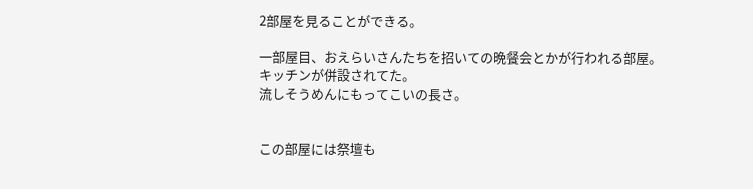2部屋を見ることができる。

一部屋目、おえらいさんたちを招いての晩餐会とかが行われる部屋。
キッチンが併設されてた。
流しそうめんにもってこいの長さ。


この部屋には祭壇も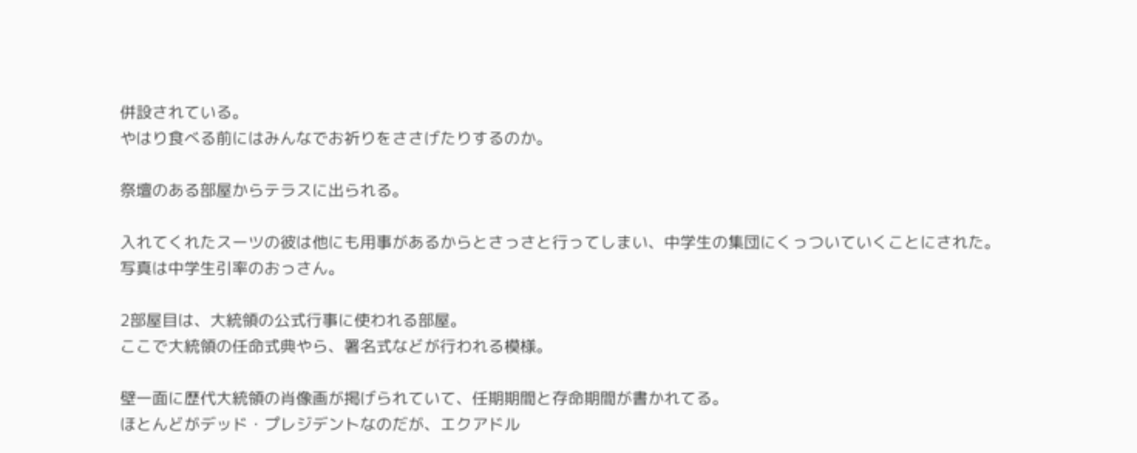併設されている。
やはり食べる前にはみんなでお祈りをささげたりするのか。

祭壇のある部屋からテラスに出られる。

入れてくれたスーツの彼は他にも用事があるからとさっさと行ってしまい、中学生の集団にくっついていくことにされた。
写真は中学生引率のおっさん。

2部屋目は、大統領の公式行事に使われる部屋。
ここで大統領の任命式典やら、署名式などが行われる模様。

壁一面に歴代大統領の肖像画が掲げられていて、任期期間と存命期間が書かれてる。
ほとんどがデッド・プレジデントなのだが、エクアドル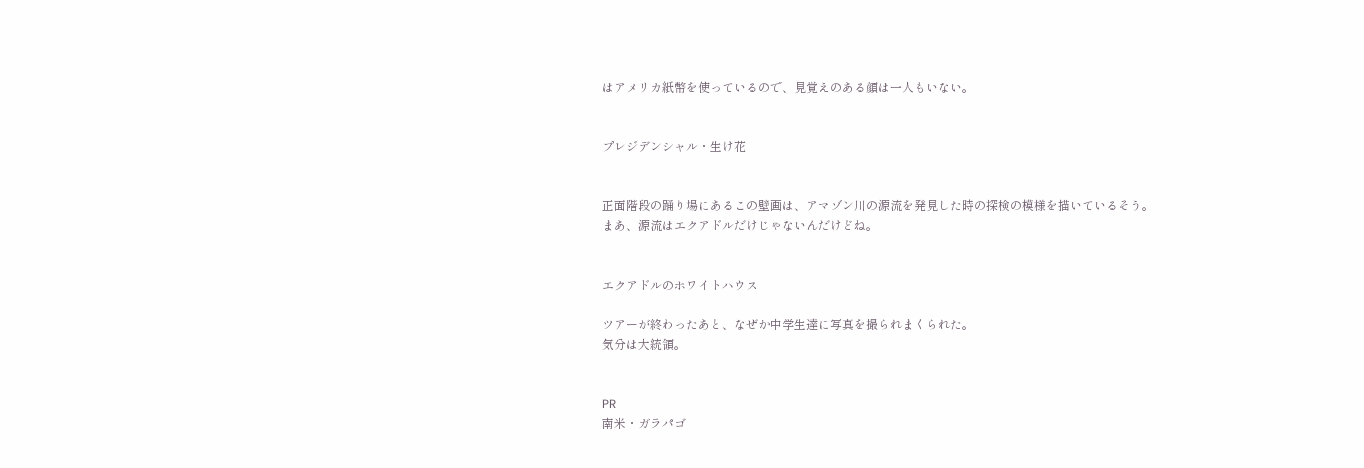はアメリカ紙幣を使っているので、見覚えのある顔は一人もいない。


プレジデンシャル・生け花


正面階段の踊り場にあるこの壁画は、アマゾン川の源流を発見した時の探検の模様を描いているそう。
まあ、源流はエクアドルだけじゃないんだけどね。


エクアドルのホワイトハウス

ツアーが終わったあと、なぜか中学生達に写真を撮られまくられた。
気分は大統領。


PR
南米・ガラパゴ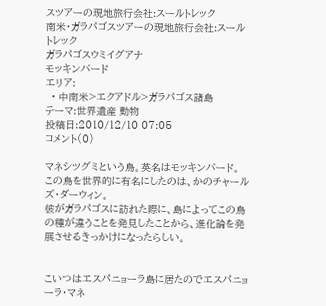スツアーの現地旅行会社:スールトレック
南米・ガラパゴスツアーの現地旅行会社:スールトレック
ガラパゴスウミイグアナ
モッキンバード
エリア:
  • 中南米>エクアドル>ガラパゴス諸島
テーマ:世界遺産 動物
投稿日:2010/12/10 07:05
コメント(0)

マネシツグミという鳥。英名はモッキンバード。
この鳥を世界的に有名にしたのは、かのチャールズ・ダーウィン。
彼がガラパゴスに訪れた際に、島によってこの鳥の種が違うことを発見したことから、進化論を発展させるきっかけになったらしい。


こいつはエスパニョーラ島に居たのでエスパニョーラ・マネ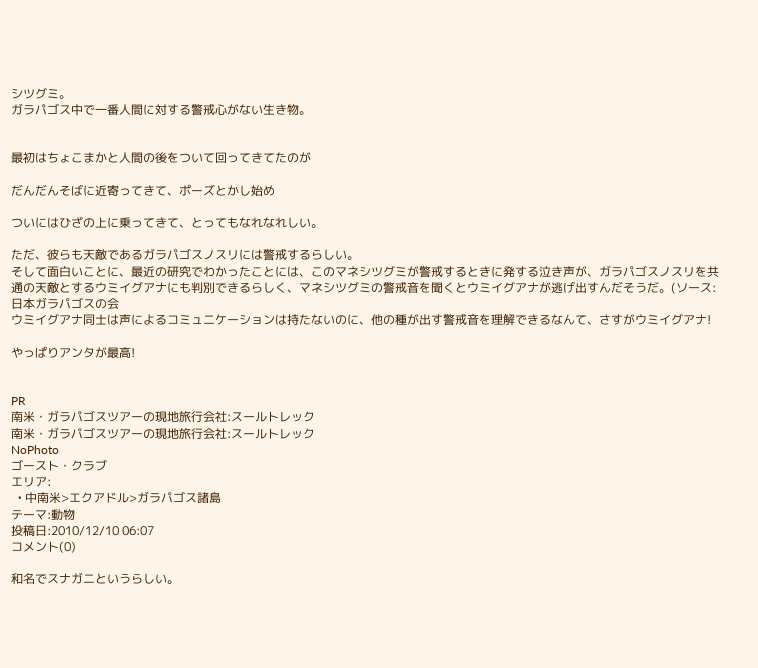シツグミ。
ガラパゴス中で一番人間に対する警戒心がない生き物。


最初はちょこまかと人間の後をついて回ってきてたのが

だんだんそばに近寄ってきて、ポーズとかし始め

ついにはひざの上に乗ってきて、とってもなれなれしい。

ただ、彼らも天敵であるガラパゴスノスリには警戒するらしい。
そして面白いことに、最近の研究でわかったことには、このマネシツグミが警戒するときに発する泣き声が、ガラパゴスノスリを共通の天敵とするウミイグアナにも判別できるらしく、マネシツグミの警戒音を聞くとウミイグアナが逃げ出すんだそうだ。(ソース:日本ガラパゴスの会
ウミイグアナ同士は声によるコミュニケーションは持たないのに、他の種が出す警戒音を理解できるなんて、さすがウミイグアナ!

やっぱりアンタが最高!


PR
南米・ガラパゴスツアーの現地旅行会社:スールトレック
南米・ガラパゴスツアーの現地旅行会社:スールトレック
NoPhoto
ゴースト・クラブ
エリア:
  • 中南米>エクアドル>ガラパゴス諸島
テーマ:動物
投稿日:2010/12/10 06:07
コメント(0)

和名でスナガニというらしい。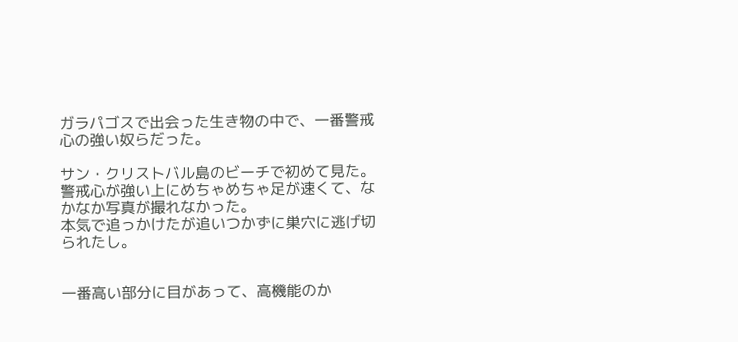ガラパゴスで出会った生き物の中で、一番警戒心の強い奴らだった。

サン・クリストバル島のビーチで初めて見た。
警戒心が強い上にめちゃめちゃ足が速くて、なかなか写真が撮れなかった。
本気で追っかけたが追いつかずに巣穴に逃げ切られたし。


一番高い部分に目があって、高機能のか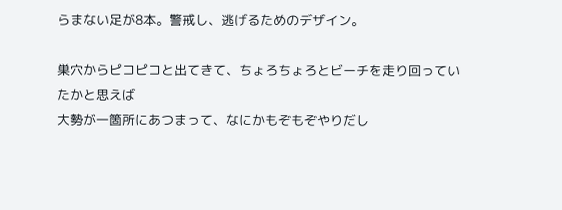らまない足が8本。警戒し、逃げるためのデザイン。

巣穴からピコピコと出てきて、ちょろちょろとビーチを走り回っていたかと思えば
大勢が一箇所にあつまって、なにかもぞもぞやりだし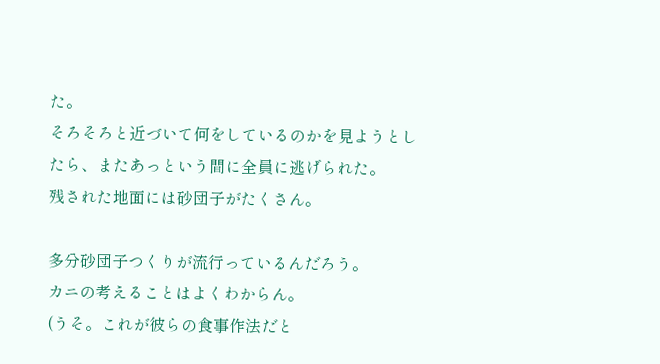た。
そろそろと近づいて何をしているのかを見ようとしたら、またあっという間に全員に逃げられた。
残された地面には砂団子がたくさん。

多分砂団子つくりが流行っているんだろう。
カニの考えることはよくわからん。
(うそ。これが彼らの食事作法だと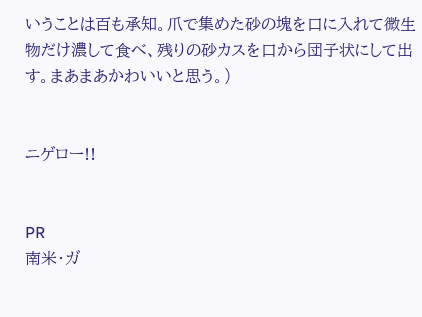いうことは百も承知。爪で集めた砂の塊を口に入れて微生物だけ濃して食べ、残りの砂カスを口から団子状にして出す。まあまあかわいいと思う。)


ニゲロー!!


PR
南米・ガ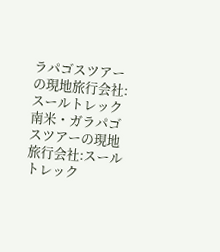ラパゴスツアーの現地旅行会社:スールトレック
南米・ガラパゴスツアーの現地旅行会社:スールトレック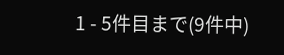1 - 5件目まで(9件中)